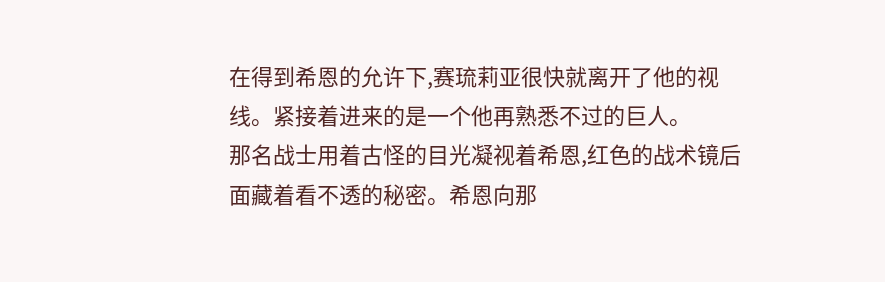在得到希恩的允许下,赛琉莉亚很快就离开了他的视线。紧接着进来的是一个他再熟悉不过的巨人。
那名战士用着古怪的目光凝视着希恩,红色的战术镜后面藏着看不透的秘密。希恩向那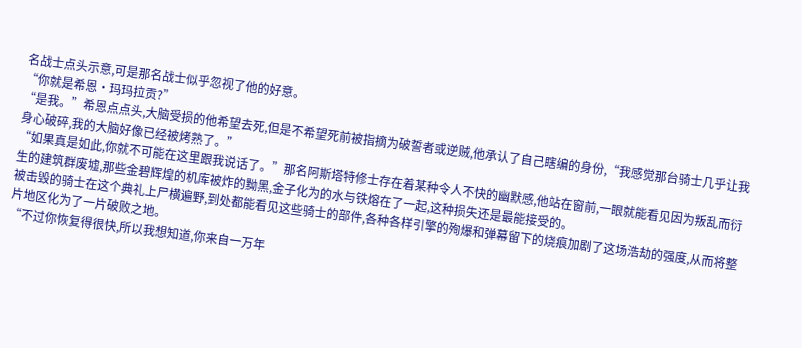名战士点头示意,可是那名战士似乎忽视了他的好意。
“你就是希恩·玛玛拉贡?”
“是我。”希恩点点头,大脑受损的他希望去死,但是不希望死前被指摘为破誓者或逆贼,他承认了自己瞎编的身份,“我感觉那台骑士几乎让我身心破碎,我的大脑好像已经被烤熟了。”
“如果真是如此,你就不可能在这里跟我说话了。”那名阿斯塔特修士存在着某种令人不快的幽默感,他站在窗前,一眼就能看见因为叛乱而衍生的建筑群废墟,那些金碧辉煌的机库被炸的黝黑,金子化为的水与铁熔在了一起,这种损失还是最能接受的。
被击毁的骑士在这个典礼上尸横遍野,到处都能看见这些骑士的部件,各种各样引擎的殉爆和弹幕留下的烧痕加剧了这场浩劫的强度,从而将整片地区化为了一片破败之地。
“不过你恢复得很快,所以我想知道,你来自一万年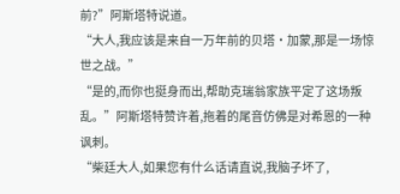前?”阿斯塔特说道。
“大人,我应该是来自一万年前的贝塔·加蒙,那是一场惊世之战。”
“是的,而你也挺身而出,帮助克瑞翁家族平定了这场叛乱。”阿斯塔特赞许着,拖着的尾音仿佛是对希恩的一种讽刺。
“柴廷大人,如果您有什么话请直说,我脑子坏了,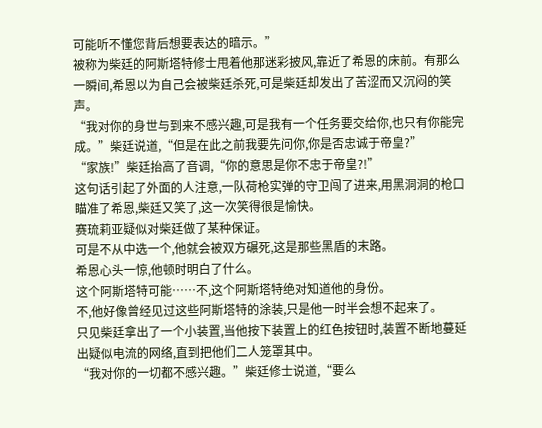可能听不懂您背后想要表达的暗示。”
被称为柴廷的阿斯塔特修士甩着他那迷彩披风,靠近了希恩的床前。有那么一瞬间,希恩以为自己会被柴廷杀死,可是柴廷却发出了苦涩而又沉闷的笑声。
“我对你的身世与到来不感兴趣,可是我有一个任务要交给你,也只有你能完成。”柴廷说道,“但是在此之前我要先问你,你是否忠诚于帝皇?”
“家族!”柴廷抬高了音调,“你的意思是你不忠于帝皇?!”
这句话引起了外面的人注意,一队荷枪实弹的守卫闯了进来,用黑洞洞的枪口瞄准了希恩,柴廷又笑了,这一次笑得很是愉快。
赛琉莉亚疑似对柴廷做了某种保证。
可是不从中选一个,他就会被双方碾死,这是那些黑盾的末路。
希恩心头一惊,他顿时明白了什么。
这个阿斯塔特可能……不,这个阿斯塔特绝对知道他的身份。
不,他好像曾经见过这些阿斯塔特的涂装,只是他一时半会想不起来了。
只见柴廷拿出了一个小装置,当他按下装置上的红色按钮时,装置不断地蔓延出疑似电流的网络,直到把他们二人笼罩其中。
“我对你的一切都不感兴趣。”柴廷修士说道,“要么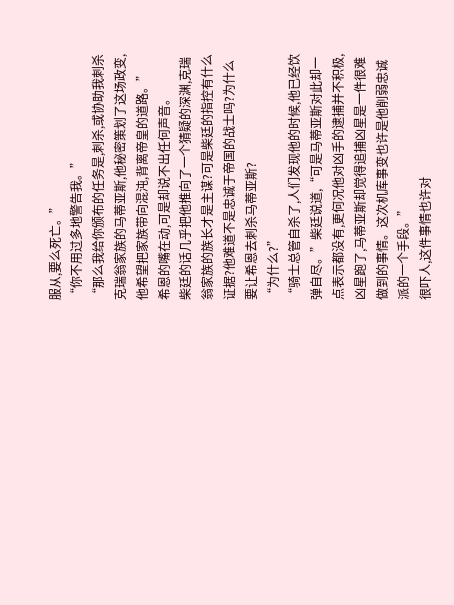服从,要么死亡。”
“你不用过多地警告我。”
“那么我给你颁布的任务是,刺杀,或协助我刺杀克瑞翁家族的马蒂亚斯,他秘密策划了这场政变,他希望把家族带向混沌,背离帝皇的道路。”
希恩的嘴在动,可是却说不出任何声音。
柴廷的话几乎把他推向了一个猜疑的深渊,克瑞翁家族的族长才是主谋?可是柴廷的指控有什么证据?他难道不是忠诚于帝国的战士吗?为什么要让希恩去刺杀马蒂亚斯?
“为什么?”
“骑士总管自杀了,人们发现他的时候,他已经饮弹自尽。”柴廷说道,“可是马蒂亚斯对此却一点表示都没有,更何况他对凶手的逮捕并不积极,凶星跑了,马蒂亚斯却觉得追捕凶星是一件很难做到的事情。这次机库事变也许是他削弱忠诚派的一个手段。”
很吓人,这件事情也许对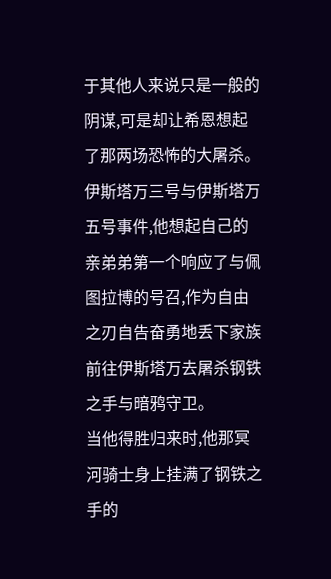于其他人来说只是一般的阴谋,可是却让希恩想起了那两场恐怖的大屠杀。
伊斯塔万三号与伊斯塔万五号事件,他想起自己的亲弟弟第一个响应了与佩图拉博的号召,作为自由之刃自告奋勇地丢下家族前往伊斯塔万去屠杀钢铁之手与暗鸦守卫。
当他得胜归来时,他那冥河骑士身上挂满了钢铁之手的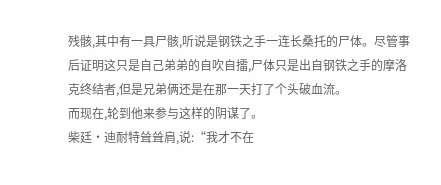残骸,其中有一具尸骸,听说是钢铁之手一连长桑托的尸体。尽管事后证明这只是自己弟弟的自吹自擂,尸体只是出自钢铁之手的摩洛克终结者,但是兄弟俩还是在那一天打了个头破血流。
而现在,轮到他来参与这样的阴谋了。
柴廷·迪耐特耸耸肩,说:“我才不在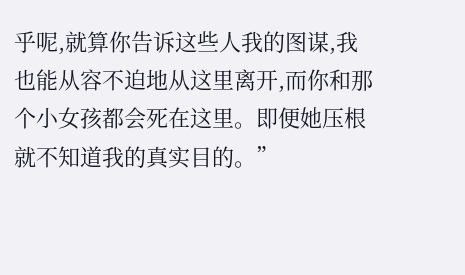乎呢,就算你告诉这些人我的图谋,我也能从容不迫地从这里离开,而你和那个小女孩都会死在这里。即便她压根就不知道我的真实目的。”